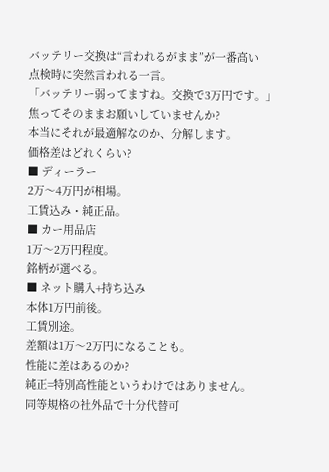バッテリー交換は“言われるがまま”が一番高い
点検時に突然言われる一言。
「バッテリー弱ってますね。交換で3万円です。」
焦ってそのままお願いしていませんか?
本当にそれが最適解なのか、分解します。
価格差はどれくらい?
■ ディーラー
2万〜4万円が相場。
工賃込み・純正品。
■ カー用品店
1万〜2万円程度。
銘柄が選べる。
■ ネット購入+持ち込み
本体1万円前後。
工賃別途。
差額は1万〜2万円になることも。
性能に差はあるのか?
純正=特別高性能というわけではありません。
同等規格の社外品で十分代替可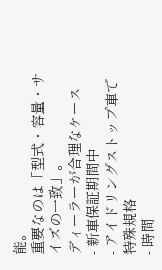能。
重要なのは「型式・容量・サイズの一致」。
ディーラーが合理なケース
- 新車保証期間中
- アイドリングストップ車で特殊規格
- 時間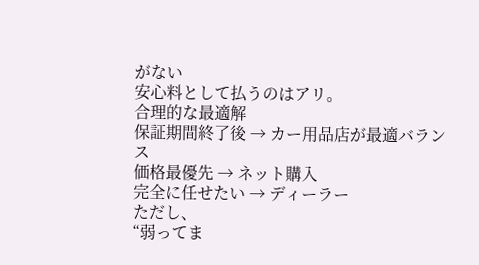がない
安心料として払うのはアリ。
合理的な最適解
保証期間終了後 → カー用品店が最適バランス
価格最優先 → ネット購入
完全に任せたい → ディーラー
ただし、
“弱ってま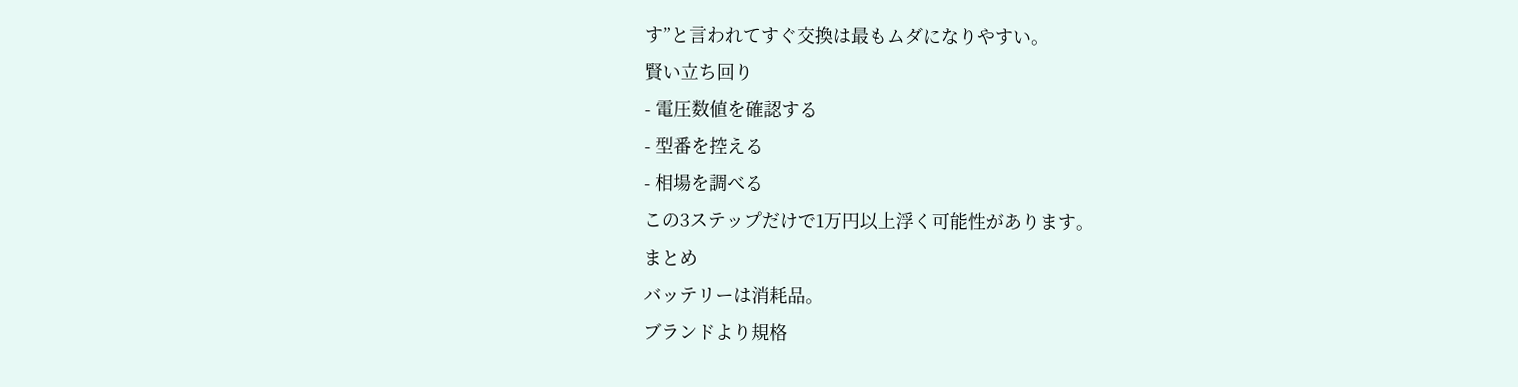す”と言われてすぐ交換は最もムダになりやすい。
賢い立ち回り
- 電圧数値を確認する
- 型番を控える
- 相場を調べる
この3ステップだけで1万円以上浮く可能性があります。
まとめ
バッテリーは消耗品。
ブランドより規格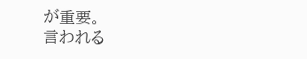が重要。
言われる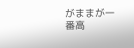がままが一番高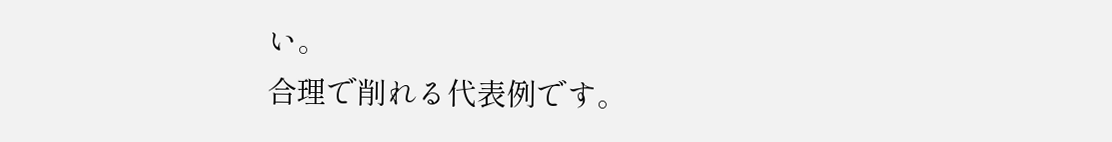い。
合理で削れる代表例です。